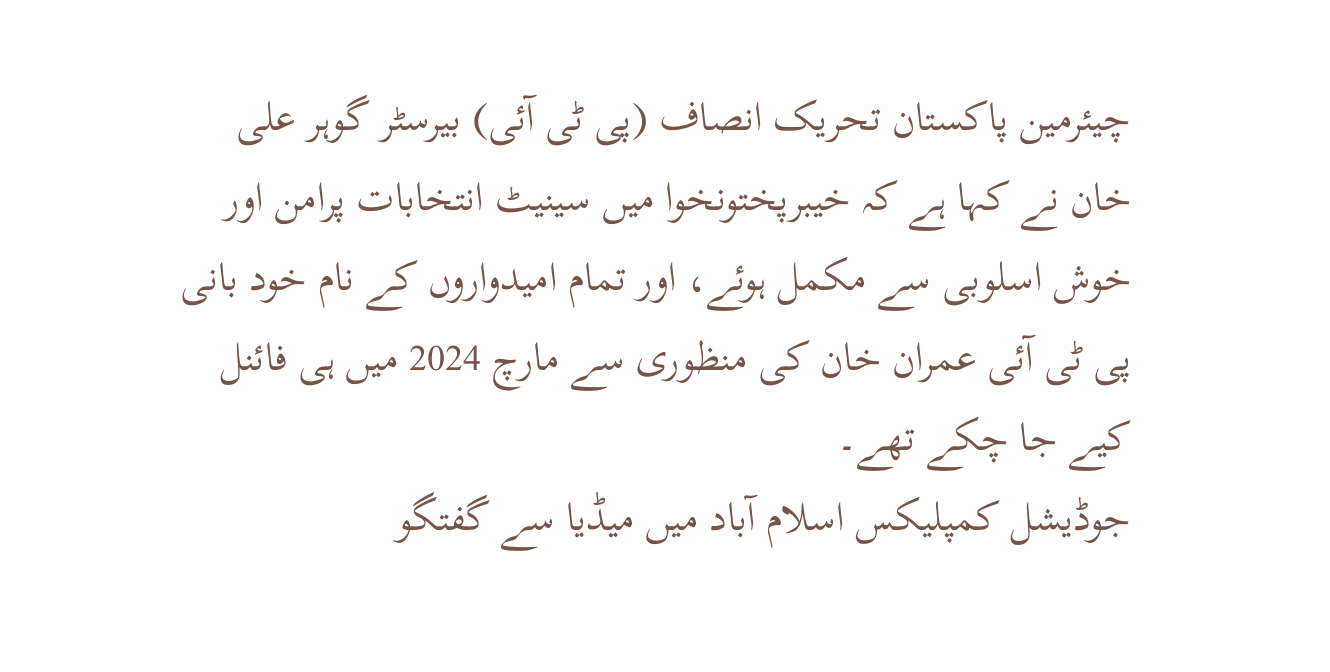چیئرمین پاکستان تحریک انصاف (پی ٹی آئی) بیرسٹر گوہر علی خان نے کہا ہے کہ خیبرپختونخوا میں سینیٹ انتخابات پرامن اور خوش اسلوبی سے مکمل ہوئے، اور تمام امیدواروں کے نام خود بانی پی ٹی آئی عمران خان کی منظوری سے مارچ 2024 میں ہی فائنل کیے جا چکے تھے۔
جوڈیشل کمپلیکس اسلام آباد میں میڈیا سے گفتگو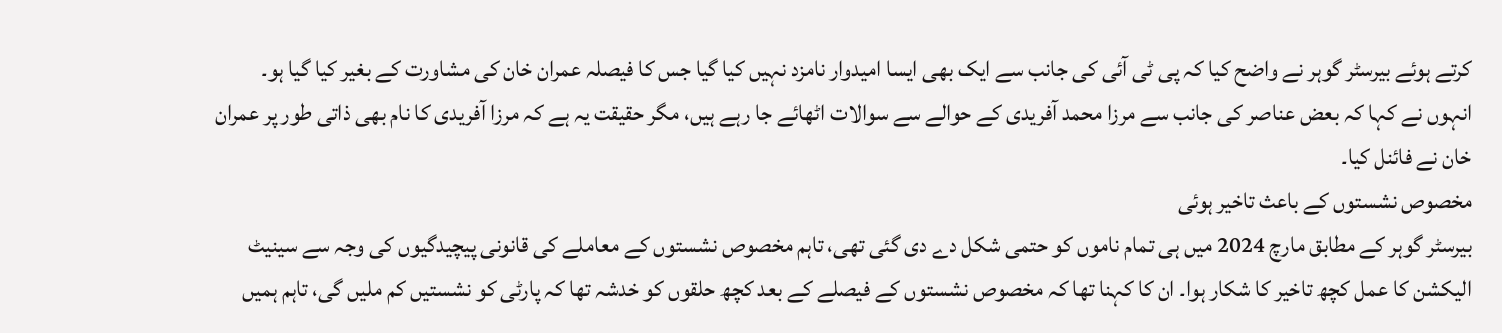کرتے ہوئے بیرسٹر گوہر نے واضح کیا کہ پی ٹی آئی کی جانب سے ایک بھی ایسا امیدوار نامزد نہیں کیا گیا جس کا فیصلہ عمران خان کی مشاورت کے بغیر کیا گیا ہو۔ انہوں نے کہا کہ بعض عناصر کی جانب سے مرزا محمد آفریدی کے حوالے سے سوالات اٹھائے جا رہے ہیں، مگر حقیقت یہ ہے کہ مرزا آفریدی کا نام بھی ذاتی طور پر عمران خان نے فائنل کیا۔
مخصوص نشستوں کے باعث تاخیر ہوئی
بیرسٹر گوہر کے مطابق مارچ 2024 میں ہی تمام ناموں کو حتمی شکل دے دی گئی تھی، تاہم مخصوص نشستوں کے معاملے کی قانونی پیچیدگیوں کی وجہ سے سینیٹ الیکشن کا عمل کچھ تاخیر کا شکار ہوا۔ ان کا کہنا تھا کہ مخصوص نشستوں کے فیصلے کے بعد کچھ حلقوں کو خدشہ تھا کہ پارٹی کو نشستیں کم ملیں گی، تاہم ہمیں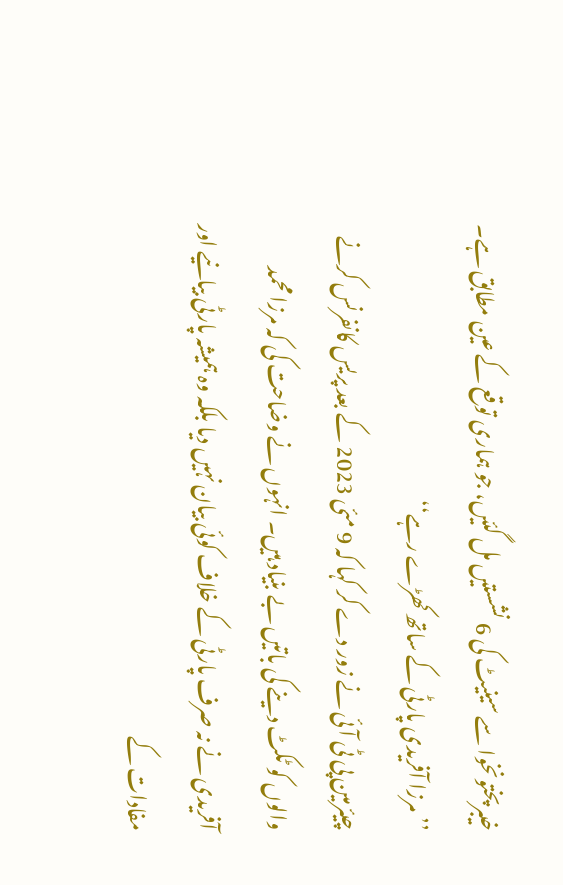خیبرپختونخوا سے سینیٹ کی 6 نشستیں مل گئیں، جو ہماری توقع کے عین مطابق ہے۔
’’مرزا آفریدی پارٹی کے ساتھ کھڑے رہے‘‘
چیئرمین پی ٹی آئی نے زور دے کر کہا کہ 9 مئی 2023 کے بعد پریس کانفرنس کرنے والوں کو ٹکٹ دینے کی باتیں بے بنیاد ہیں۔ انہوں نے وضاحت کی کہ مرزا محمد آفریدی نے نہ صرف پارٹی کے خلاف کوئی بیان نہیں دیا بلکہ وہ ہمیشہ پارٹی بیانیے اور مفادات کے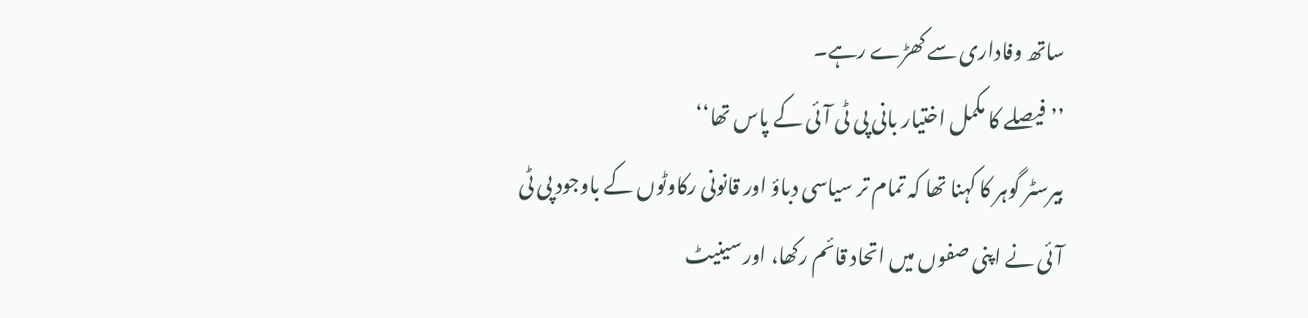ساتھ وفاداری سے کھڑے رہے۔
’’فیصلے کا مکمل اختیار بانی پی ٹی آئی کے پاس تھا‘‘
بیرسٹر گوہر کا کہنا تھا کہ تمام تر سیاسی دباؤ اور قانونی رکاوٹوں کے باوجود پی ٹی آئی نے اپنی صفوں میں اتحاد قائم رکھا، اور سینیٹ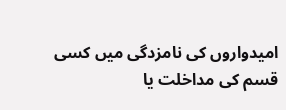امیدواروں کی نامزدگی میں کسی قسم کی مداخلت یا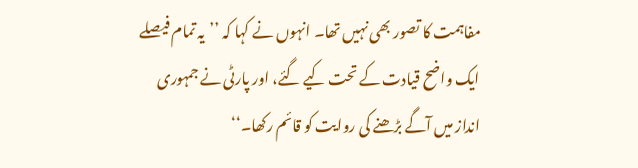مفاہمت کا تصور بھی نہیں تھا۔ انہوں نے کہا کہ ’’یہ تمام فیصلے ایک واضح قیادت کے تحت کیے گئے، اور پارٹی نے جمہوری انداز میں آگے بڑھنے کی روایت کو قائم رکھا۔‘‘